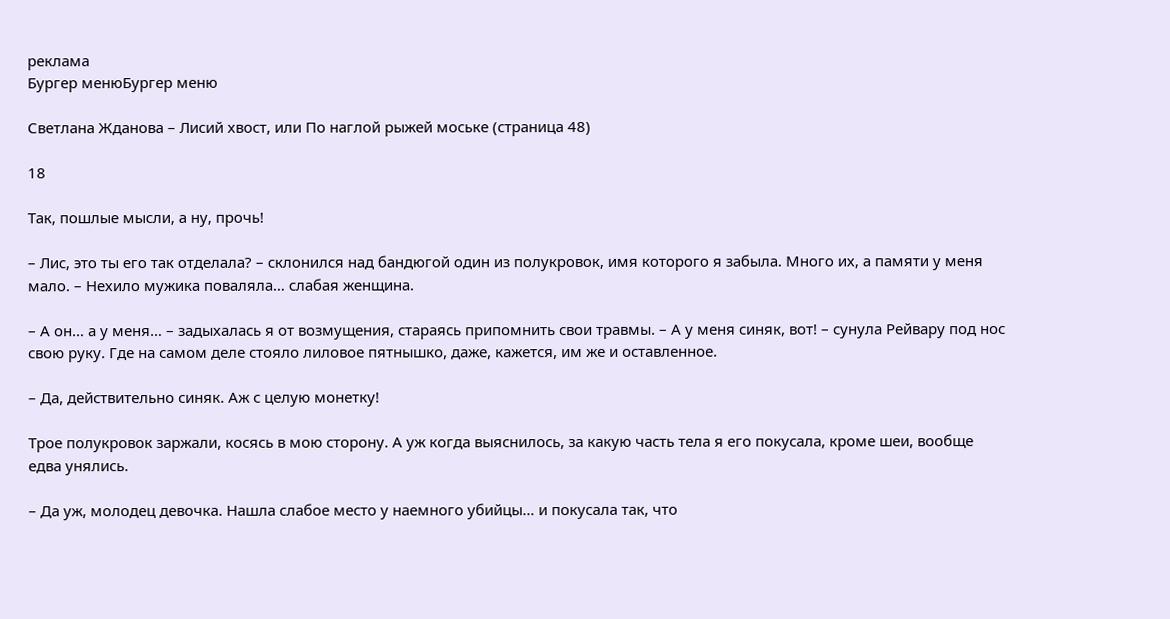реклама
Бургер менюБургер меню

Светлана Жданова – Лисий хвост, или По наглой рыжей моське (страница 48)

18

Так, пошлые мысли, а ну, прочь!

– Лис, это ты его так отделала? – склонился над бандюгой один из полукровок, имя которого я забыла. Много их, а памяти у меня мало. – Нехило мужика поваляла… слабая женщина.

– А он… а у меня… – задыхалась я от возмущения, стараясь припомнить свои травмы. – А у меня синяк, вот! – сунула Рейвару под нос свою руку. Где на самом деле стояло лиловое пятнышко, даже, кажется, им же и оставленное.

– Да, действительно синяк. Аж с целую монетку!

Трое полукровок заржали, косясь в мою сторону. А уж когда выяснилось, за какую часть тела я его покусала, кроме шеи, вообще едва унялись.

– Да уж, молодец девочка. Нашла слабое место у наемного убийцы… и покусала так, что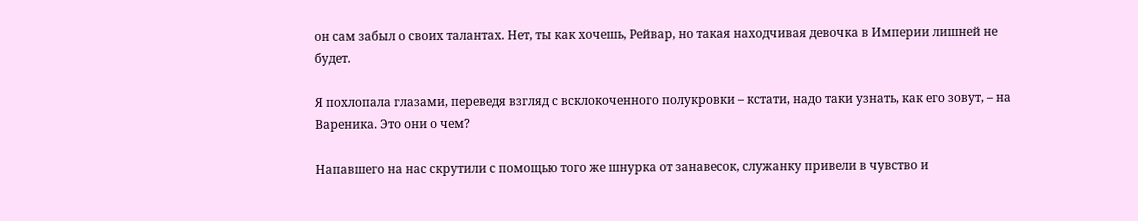он сам забыл о своих талантах. Нет, ты как хочешь, Рейвар, но такая находчивая девочка в Империи лишней не будет.

Я похлопала глазами, переведя взгляд с всклокоченного полукровки – кстати, надо таки узнать, как его зовут, – на Вареника. Это они о чем?

Напавшего на нас скрутили с помощью того же шнурка от занавесок, служанку привели в чувство и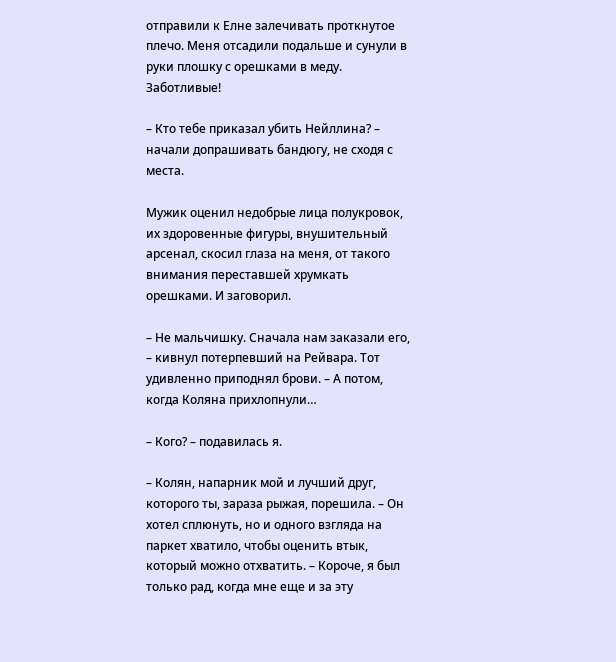отправили к Елне залечивать проткнутое плечо. Меня отсадили подальше и сунули в руки плошку с орешками в меду. Заботливые!

– Кто тебе приказал убить Нейллина? – начали допрашивать бандюгу, не сходя с места.

Мужик оценил недобрые лица полукровок, их здоровенные фигуры, внушительный арсенал, скосил глаза на меня, от такого внимания переставшей хрумкать орешками. И заговорил.

– Не мальчишку. Сначала нам заказали его, – кивнул потерпевший на Рейвара. Тот удивленно приподнял брови. – А потом, когда Коляна прихлопнули…

– Кого? – подавилась я.

– Колян, напарник мой и лучший друг, которого ты, зараза рыжая, порешила. – Он хотел сплюнуть, но и одного взгляда на паркет хватило, чтобы оценить втык, который можно отхватить. – Короче, я был только рад, когда мне еще и за эту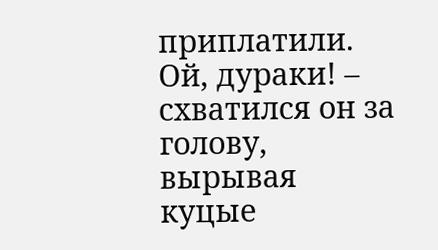приплатили. Ой, дураки! – схватился он за голову, вырывая куцые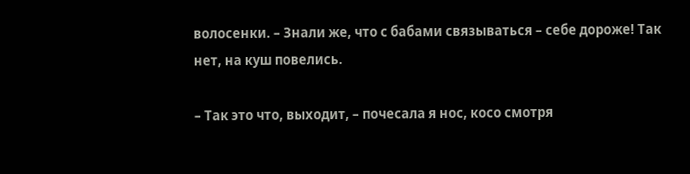волосенки. – Знали же, что с бабами связываться – себе дороже! Так нет, на куш повелись.

– Так это что, выходит, – почесала я нос, косо смотря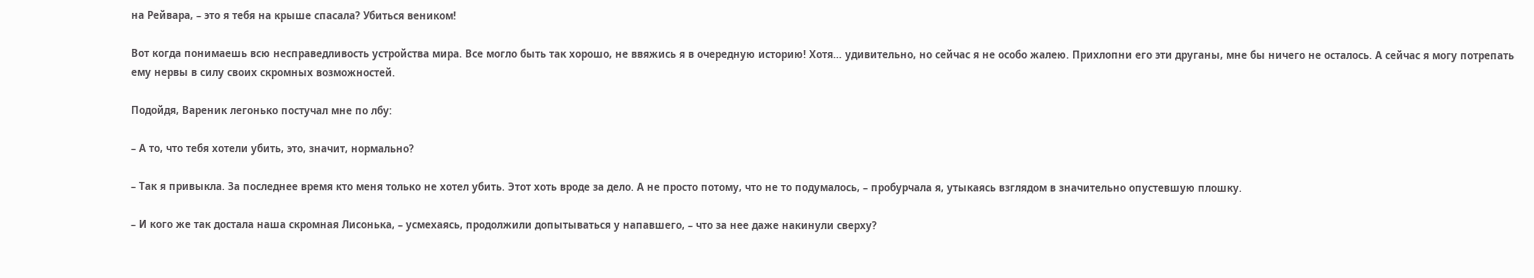на Рейвара, – это я тебя на крыше спасала? Убиться веником!

Вот когда понимаешь всю несправедливость устройства мира. Все могло быть так хорошо, не ввяжись я в очередную историю! Хотя… удивительно, но сейчас я не особо жалею. Прихлопни его эти друганы, мне бы ничего не осталось. А сейчас я могу потрепать ему нервы в силу своих скромных возможностей.

Подойдя, Вареник легонько постучал мне по лбу:

– А то, что тебя хотели убить, это, значит, нормально?

– Так я привыкла. За последнее время кто меня только не хотел убить. Этот хоть вроде за дело. А не просто потому, что не то подумалось, – пробурчала я, утыкаясь взглядом в значительно опустевшую плошку.

– И кого же так достала наша скромная Лисонька, – усмехаясь, продолжили допытываться у напавшего, – что за нее даже накинули сверху?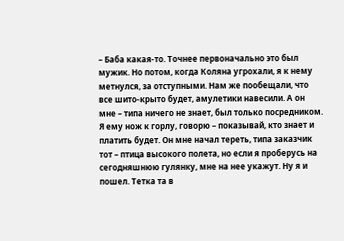– Баба какая-то. Точнее первоначально это был мужик. Но потом, когда Коляна угрохали, я к нему метнулся, за отступными. Нам же пообещали, что все шито-крыто будет, амулетики навесили. А он мне – типа ничего не знает, был только посредником. Я ему нож к горлу, говорю – показывай, кто знает и платить будет. Он мне начал тереть, типа заказчик тот – птица высокого полета, но если я проберусь на сегодняшнюю гулянку, мне на нее укажут. Ну я и пошел. Тетка та в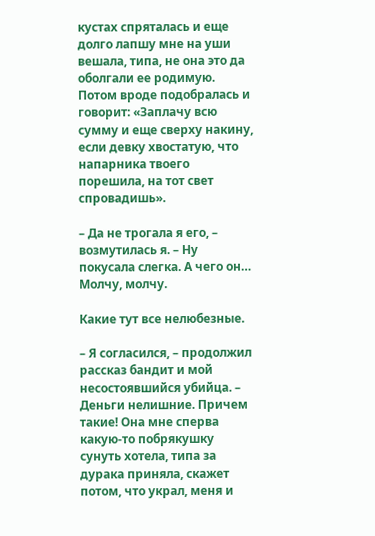кустах спряталась и еще долго лапшу мне на уши вешала, типа, не она это да оболгали ее родимую. Потом вроде подобралась и говорит: «Заплачу всю сумму и еще сверху накину, если девку хвостатую, что напарника твоего порешила, на тот свет спровадишь».

– Да не трогала я его, – возмутилась я. – Ну покусала слегка. А чего он… Молчу, молчу.

Какие тут все нелюбезные.

– Я согласился, – продолжил рассказ бандит и мой несостоявшийся убийца. – Деньги нелишние. Причем такие! Она мне сперва какую-то побрякушку сунуть хотела, типа за дурака приняла, скажет потом, что украл, меня и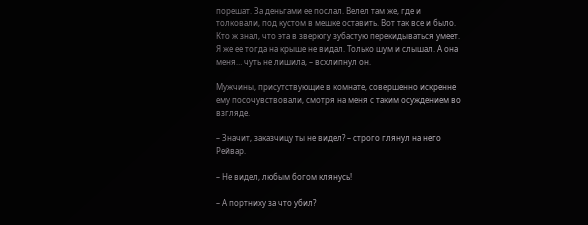порешат. За деньгами ее послал. Велел там же, где и толковали, под кустом в мешке оставить. Вот так все и было. Кто ж знал, что эта в зверюгу зубастую перекидываться умеет. Я же ее тогда на крыше не видал. Только шум и слышал. А она меня… чуть не лишила, – всхлипнул он.

Мужчины, присутствующие в комнате, совершенно искренне ему посочувствовали, смотря на меня с таким осуждением во взгляде.

– Значит, заказчицу ты не видел? – строго глянул на него Рейвар.

– Не видел, любым богом клянусь!

– А портниху за что убил?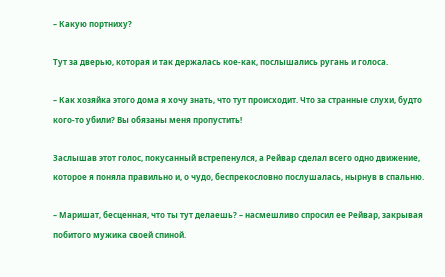– Какую портниху?

Тут за дверью, которая и так держалась кое-как, послышались ругань и голоса.

– Как хозяйка этого дома я хочу знать, что тут происходит. Что за странные слухи, будто кого-то убили? Вы обязаны меня пропустить!

Заслышав этот голос, покусанный встрепенулся, а Рейвар сделал всего одно движение, которое я поняла правильно и, о чудо, беспрекословно послушалась, нырнув в спальню.

– Маришат, бесценная, что ты тут делаешь? – насмешливо спросил ее Рейвар, закрывая побитого мужика своей спиной.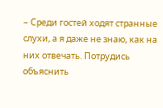– Среди гостей ходят странные слухи, а я даже не знаю, как на них отвечать. Потрудись объяснить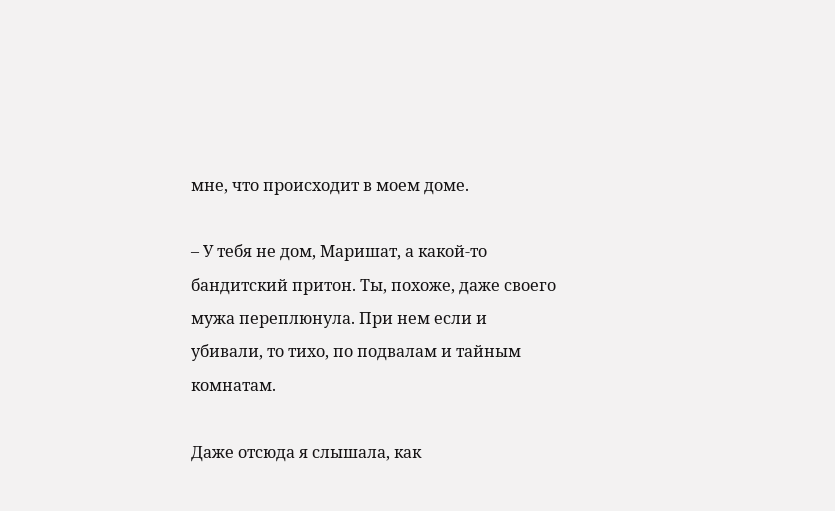мне, что происходит в моем доме.

– У тебя не дом, Маришат, а какой-то бандитский притон. Ты, похоже, даже своего мужа переплюнула. При нем если и убивали, то тихо, по подвалам и тайным комнатам.

Даже отсюда я слышала, как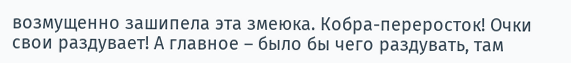возмущенно зашипела эта змеюка. Кобра-переросток! Очки свои раздувает! А главное – было бы чего раздувать, там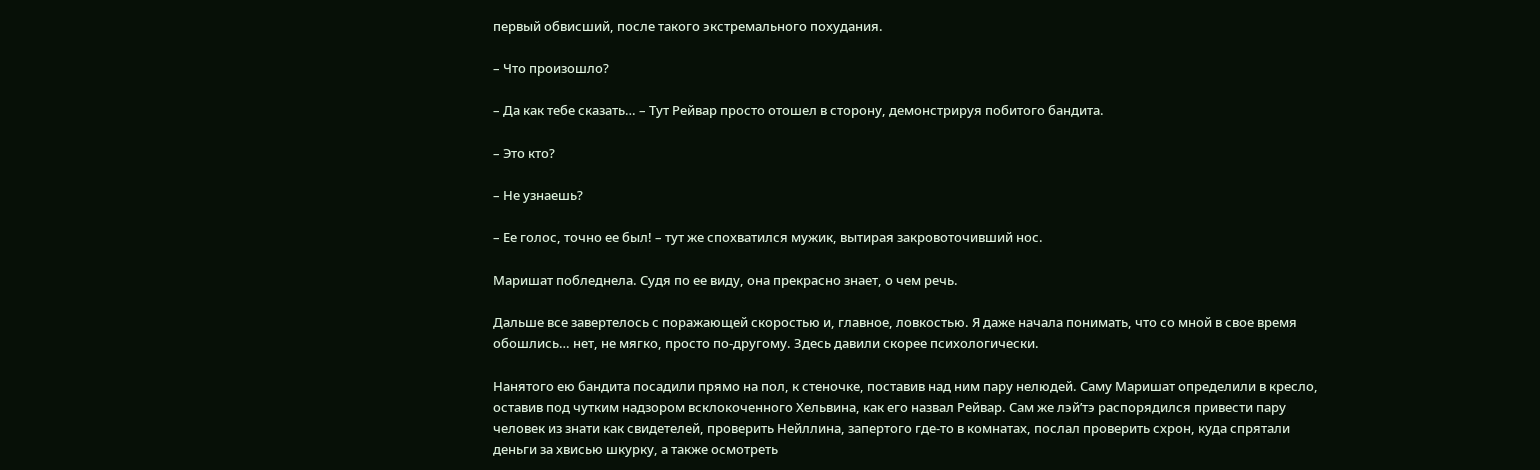первый обвисший, после такого экстремального похудания.

– Что произошло?

– Да как тебе сказать… – Тут Рейвар просто отошел в сторону, демонстрируя побитого бандита.

– Это кто?

– Не узнаешь?

– Ее голос, точно ее был! – тут же спохватился мужик, вытирая закровоточивший нос.

Маришат побледнела. Судя по ее виду, она прекрасно знает, о чем речь.

Дальше все завертелось с поражающей скоростью и, главное, ловкостью. Я даже начала понимать, что со мной в свое время обошлись… нет, не мягко, просто по-другому. Здесь давили скорее психологически.

Нанятого ею бандита посадили прямо на пол, к стеночке, поставив над ним пару нелюдей. Саму Маришат определили в кресло, оставив под чутким надзором всклокоченного Хельвина, как его назвал Рейвар. Сам же лэй’тэ распорядился привести пару человек из знати как свидетелей, проверить Нейллина, запертого где-то в комнатах, послал проверить схрон, куда спрятали деньги за хвисью шкурку, а также осмотреть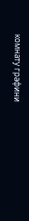комнату графини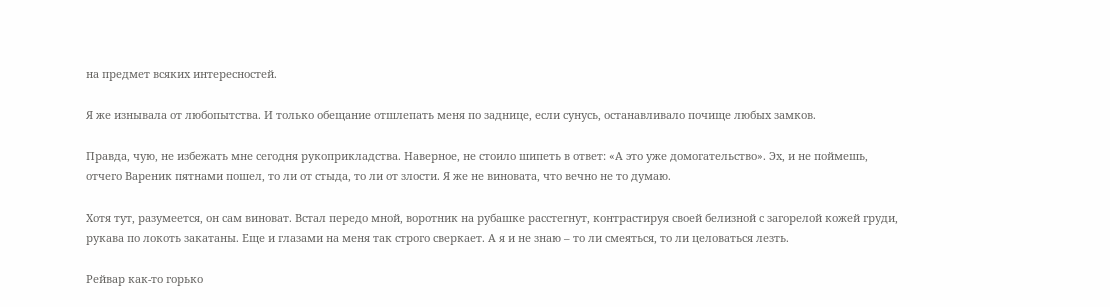на предмет всяких интересностей.

Я же изнывала от любопытства. И только обещание отшлепать меня по заднице, если сунусь, останавливало почище любых замков.

Правда, чую, не избежать мне сегодня рукоприкладства. Наверное, не стоило шипеть в ответ: «А это уже домогательство». Эх, и не поймешь, отчего Вареник пятнами пошел, то ли от стыда, то ли от злости. Я же не виновата, что вечно не то думаю.

Хотя тут, разумеется, он сам виноват. Встал передо мной, воротник на рубашке расстегнут, контрастируя своей белизной с загорелой кожей груди, рукава по локоть закатаны. Еще и глазами на меня так строго сверкает. А я и не знаю – то ли смеяться, то ли целоваться лезть.

Рейвар как-то горько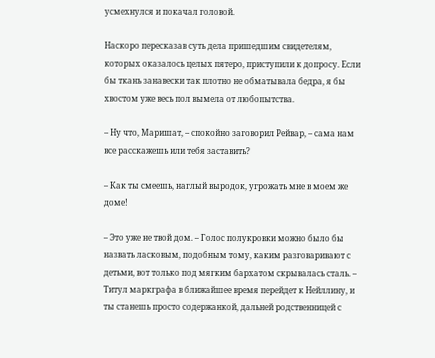усмехнулся и покачал головой.

Наскоро пересказав суть дела пришедшим свидетелям, которых оказалось целых пятеро, приступили к допросу. Если бы ткань занавески так плотно не обматывала бедра, я бы хвостом уже весь пол вымела от любопытства.

– Ну что, Маришат, – спокойно заговорил Рейвар, – сама нам все расскажешь или тебя заставить?

– Как ты смеешь, наглый выродок, угрожать мне в моем же доме!

– Это уже не твой дом. – Голос полукровки можно было бы назвать ласковым, подобным тому, каким разговаривают с детьми, вот только под мягким бархатом скрывалась сталь. – Титул маркграфа в ближайшее время перейдет к Нейллину, и ты станешь просто содержанкой, дальней родственницей с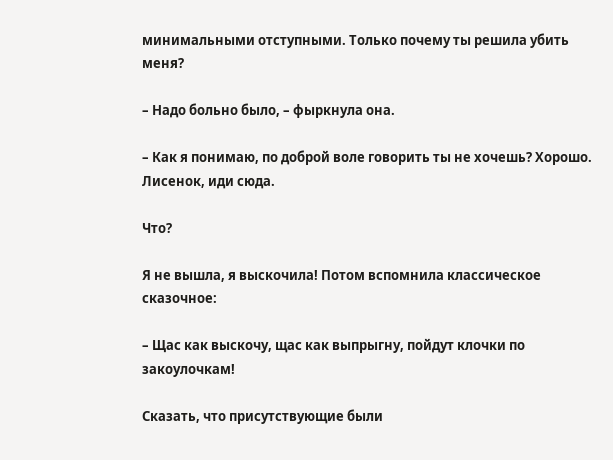минимальными отступными. Только почему ты решила убить меня?

– Надо больно было, – фыркнула она.

– Как я понимаю, по доброй воле говорить ты не хочешь? Хорошо. Лисенок, иди сюда.

Что?

Я не вышла, я выскочила! Потом вспомнила классическое сказочное:

– Щас как выскочу, щас как выпрыгну, пойдут клочки по закоулочкам!

Сказать, что присутствующие были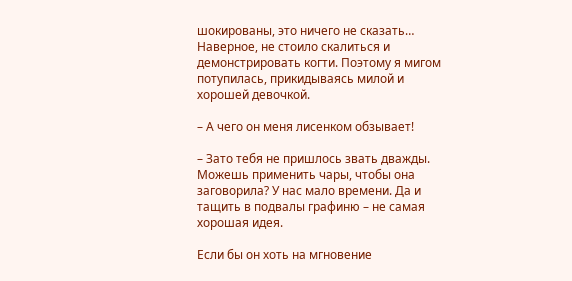шокированы, это ничего не сказать… Наверное, не стоило скалиться и демонстрировать когти. Поэтому я мигом потупилась, прикидываясь милой и хорошей девочкой.

– А чего он меня лисенком обзывает!

– Зато тебя не пришлось звать дважды. Можешь применить чары, чтобы она заговорила? У нас мало времени. Да и тащить в подвалы графиню – не самая хорошая идея.

Если бы он хоть на мгновение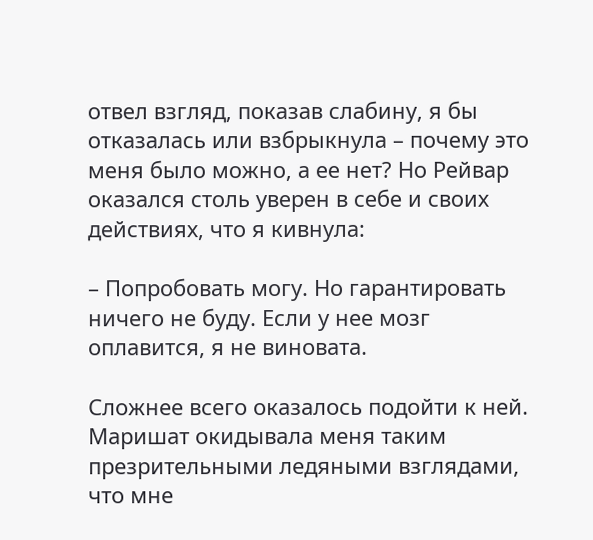отвел взгляд, показав слабину, я бы отказалась или взбрыкнула – почему это меня было можно, а ее нет? Но Рейвар оказался столь уверен в себе и своих действиях, что я кивнула:

– Попробовать могу. Но гарантировать ничего не буду. Если у нее мозг оплавится, я не виновата.

Сложнее всего оказалось подойти к ней. Маришат окидывала меня таким презрительными ледяными взглядами, что мне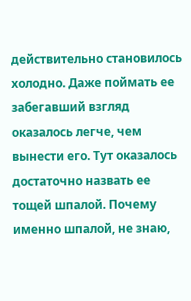действительно становилось холодно. Даже поймать ее забегавший взгляд оказалось легче, чем вынести его. Тут оказалось достаточно назвать ее тощей шпалой. Почему именно шпалой, не знаю,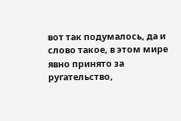вот так подумалось, да и слово такое, в этом мире явно принято за ругательство,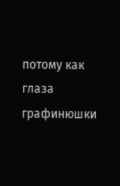потому как глаза графинюшки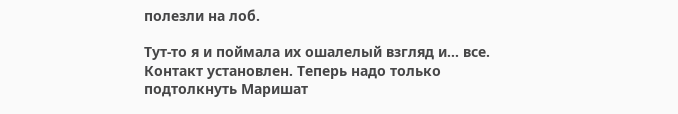полезли на лоб.

Тут-то я и поймала их ошалелый взгляд и… все. Контакт установлен. Теперь надо только подтолкнуть Маришат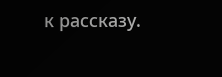к рассказу.